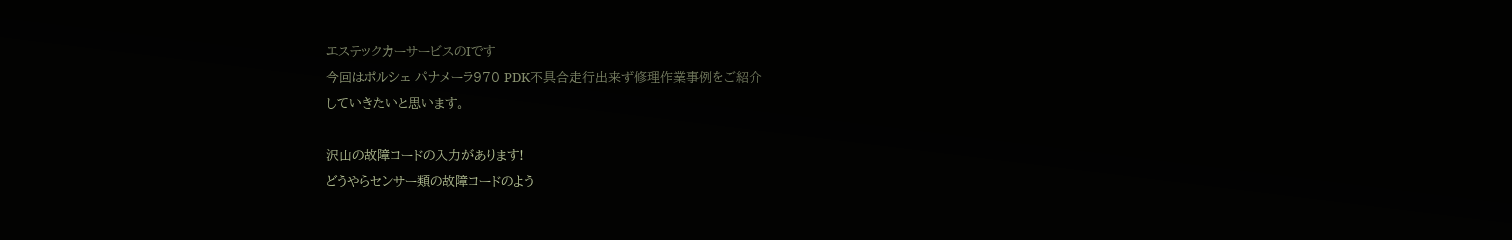エステックカーサービスのIです
今回はポルシェ パナメーラ970 PDK不具合走行出来ず修理作業事例をご紹介
していきたいと思います。

沢山の故障コードの入力があります!
どうやらセンサー類の故障コードのよう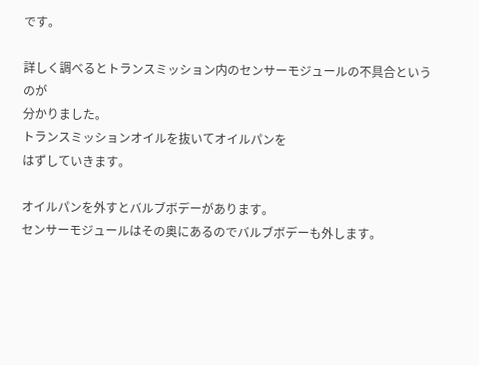です。

詳しく調べるとトランスミッション内のセンサーモジュールの不具合というのが
分かりました。
トランスミッションオイルを抜いてオイルパンを
はずしていきます。

オイルパンを外すとバルブボデーがあります。
センサーモジュールはその奥にあるのでバルブボデーも外します。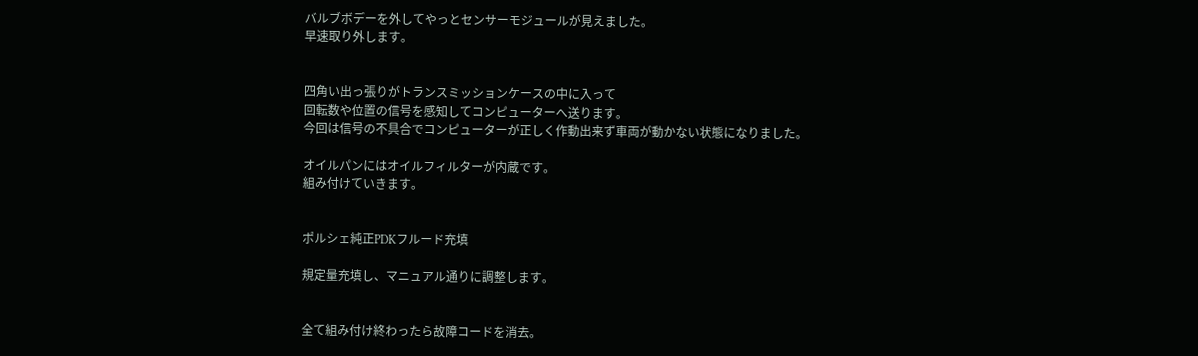バルブボデーを外してやっとセンサーモジュールが見えました。
早速取り外します。


四角い出っ張りがトランスミッションケースの中に入って
回転数や位置の信号を感知してコンピューターへ送ります。
今回は信号の不具合でコンピューターが正しく作動出来ず車両が動かない状態になりました。

オイルパンにはオイルフィルターが内蔵です。
組み付けていきます。


ポルシェ純正PDKフルード充填

規定量充填し、マニュアル通りに調整します。


全て組み付け終わったら故障コードを消去。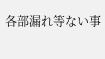各部漏れ等ない事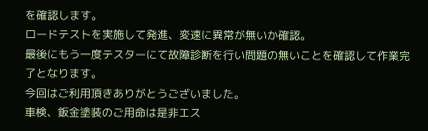を確認します。
ロードテストを実施して発進、変速に異常が無いか確認。
最後にもう一度テスターにて故障診断を行い問題の無いことを確認して作業完了となります。
今回はご利用頂きありがとうございました。
車検、鈑金塗装のご用命は是非エス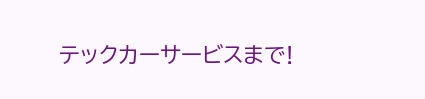テックカーサービスまで!